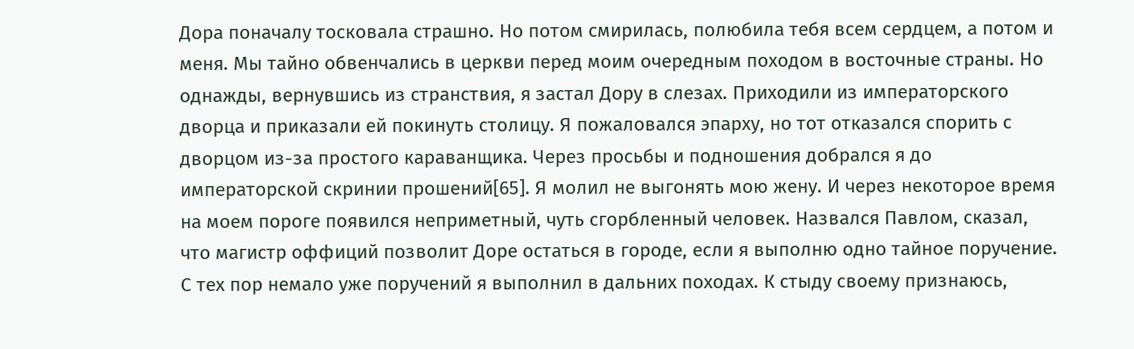Дора поначалу тосковала страшно. Но потом смирилась, полюбила тебя всем сердцем, а потом и меня. Мы тайно обвенчались в церкви перед моим очередным походом в восточные страны. Но однажды, вернувшись из странствия, я застал Дору в слезах. Приходили из императорского дворца и приказали ей покинуть столицу. Я пожаловался эпарху, но тот отказался спорить с дворцом из-за простого караванщика. Через просьбы и подношения добрался я до императорской скринии прошений[65]. Я молил не выгонять мою жену. И через некоторое время на моем пороге появился неприметный, чуть сгорбленный человек. Назвался Павлом, сказал, что магистр оффиций позволит Доре остаться в городе, если я выполню одно тайное поручение. С тех пор немало уже поручений я выполнил в дальних походах. К стыду своему признаюсь,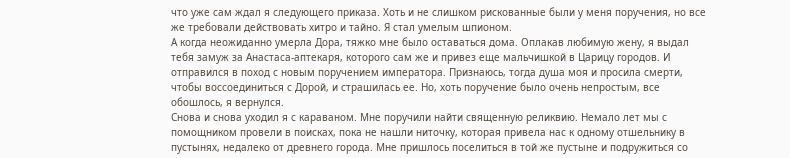что уже сам ждал я следующего приказа. Хоть и не слишком рискованные были у меня поручения, но все же требовали действовать хитро и тайно. Я стал умелым шпионом.
А когда неожиданно умерла Дора, тяжко мне было оставаться дома. Оплакав любимую жену, я выдал тебя замуж за Анастаса-аптекаря, которого сам же и привез еще мальчишкой в Царицу городов. И отправился в поход с новым поручением императора. Признаюсь, тогда душа моя и просила смерти, чтобы воссоединиться с Дорой, и страшилась ее. Но, хоть поручение было очень непростым, все обошлось, я вернулся.
Снова и снова уходил я с караваном. Мне поручили найти священную реликвию. Немало лет мы с помощником провели в поисках, пока не нашли ниточку, которая привела нас к одному отшельнику в пустынях, недалеко от древнего города. Мне пришлось поселиться в той же пустыне и подружиться со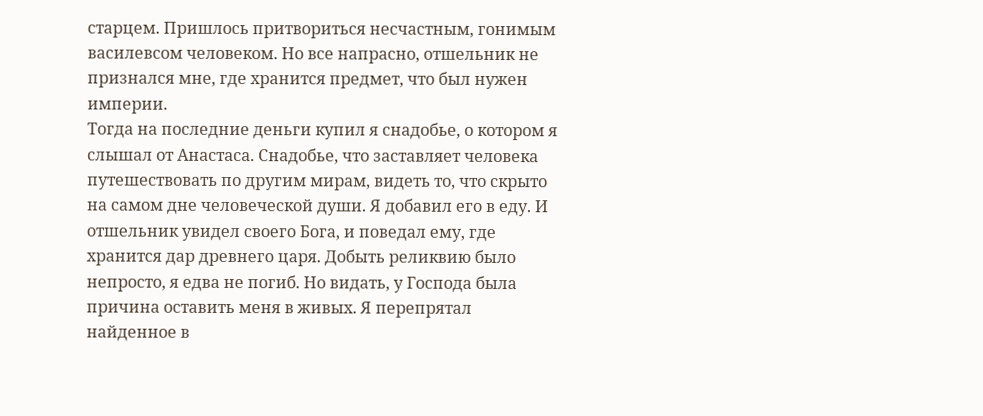старцем. Пришлось притвориться несчастным, гонимым василевсом человеком. Но все напрасно, отшельник не признался мне, где хранится предмет, что был нужен империи.
Тогда на последние деньги купил я снадобье, о котором я слышал от Анастаса. Снадобье, что заставляет человека путешествовать по другим мирам, видеть то, что скрыто на самом дне человеческой души. Я добавил его в еду. И отшельник увидел своего Бога, и поведал ему, где хранится дар древнего царя. Добыть реликвию было непросто, я едва не погиб. Но видать, у Господа была причина оставить меня в живых. Я перепрятал найденное в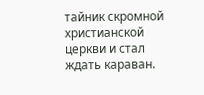тайник скромной христианской церкви и стал ждать караван.